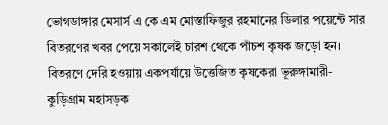ভোগডাঙ্গার মেসার্স এ কে এম মোস্তাফিজুর রহমানের ডিলার পয়েন্টে সার বিতরণের খবর পেয়ে সকালেই চারশ থেকে পাঁচশ কৃষক জড়ো হন। বিতরণে দেরি হওয়ায় একপর্যায়ে উত্তেজিত কৃষকেরা ভূরুঙ্গামারী-কুড়িগ্রাম মহাসড়ক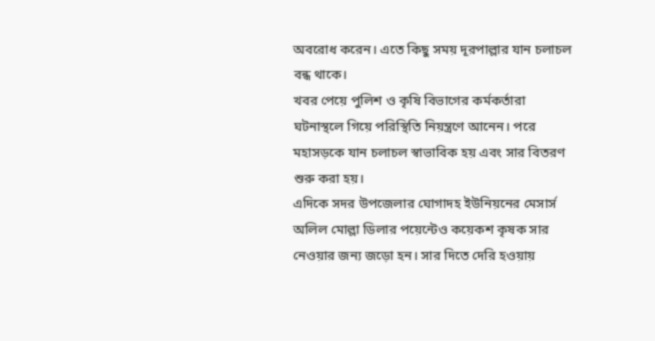অবরোধ করেন। এতে কিছু সময় দূরপাল্লার যান চলাচল বন্ধ থাকে।
খবর পেয়ে পুলিশ ও কৃষি বিভাগের কর্মকর্তারা ঘটনাস্থলে গিয়ে পরিস্থিতি নিয়ন্ত্রণে আনেন। পরে মহাসড়কে যান চলাচল স্বাভাবিক হয় এবং সার বিতরণ শুরু করা হয়।
এদিকে সদর উপজেলার ঘোগাদহ ইউনিয়নের মেসার্স অলিল মোল্লা ডিলার পয়েন্টেও কয়েকশ কৃষক সার নেওয়ার জন্য জড়ো হন। সার দিতে দেরি হওয়ায়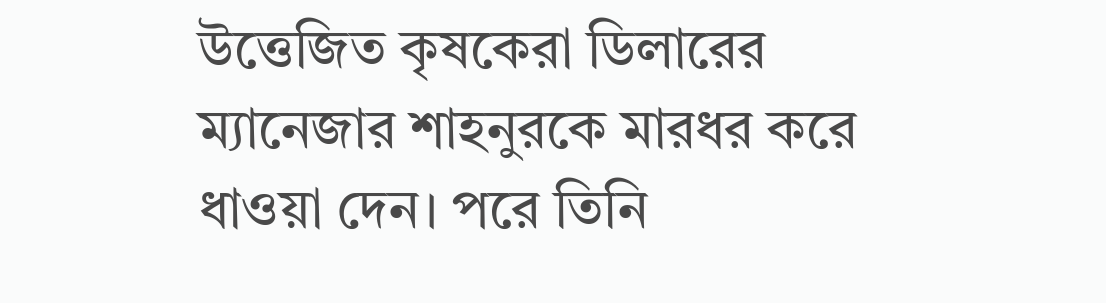উত্তেজিত কৃষকেরা ডিলারের ম্যানেজার শাহনুরকে মারধর করে ধাওয়া দেন। পরে তিনি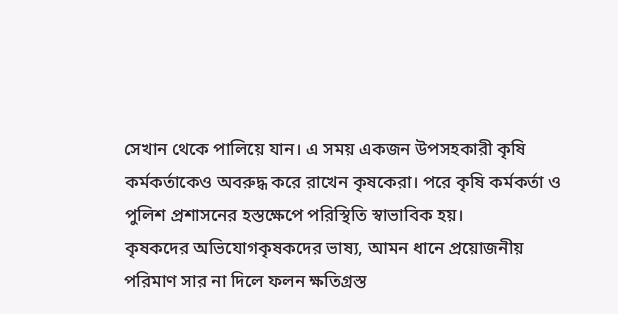সেখান থেকে পালিয়ে যান। এ সময় একজন উপসহকারী কৃষি কর্মকর্তাকেও অবরুদ্ধ করে রাখেন কৃষকেরা। পরে কৃষি কর্মকর্তা ও পুলিশ প্রশাসনের হস্তক্ষেপে পরিস্থিতি স্বাভাবিক হয়।
কৃষকদের অভিযোগকৃষকদের ভাষ্য, আমন ধানে প্রয়োজনীয় পরিমাণ সার না দিলে ফলন ক্ষতিগ্রস্ত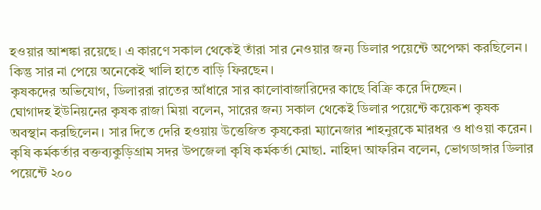হওয়ার আশঙ্কা রয়েছে। এ কারণে সকাল থেকেই তাঁরা সার নেওয়ার জন্য ডিলার পয়েন্টে অপেক্ষা করছিলেন। কিন্তু সার না পেয়ে অনেকেই খালি হাতে বাড়ি ফিরছেন।
কৃষকদের অভিযোগ, ডিলাররা রাতের আঁধারে সার কালোবাজারিদের কাছে বিক্রি করে দিচ্ছেন।
ঘোগাদহ ইউনিয়নের কৃষক রাজা মিয়া বলেন, সারের জন্য সকাল থেকেই ডিলার পয়েন্টে কয়েকশ কৃষক অবস্থান করছিলেন। সার দিতে দেরি হওয়ায় উত্তেজিত কৃষকেরা ম্যানেজার শাহনুরকে মারধর ও ধাওয়া করেন।
কৃষি কর্মকর্তার বক্তব্যকুড়িগ্রাম সদর উপজেলা কৃষি কর্মকর্তা মোছা. নাহিদা আফরিন বলেন, ভোগডাঙ্গার ডিলার পয়েন্টে ২০০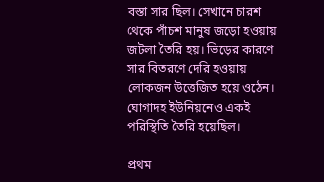বস্তা সার ছিল। সেখানে চারশ থেকে পাঁচশ মানুষ জড়ো হওয়ায় জটলা তৈরি হয়। ভিড়ের কারণে সার বিতরণে দেরি হওয়ায় লোকজন উত্তেজিত হয়ে ওঠেন। ঘোগাদহ ইউনিয়নেও একই পরিস্থিতি তৈরি হয়েছিল।

প্রথম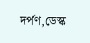দর্পণ,ডেস্ক